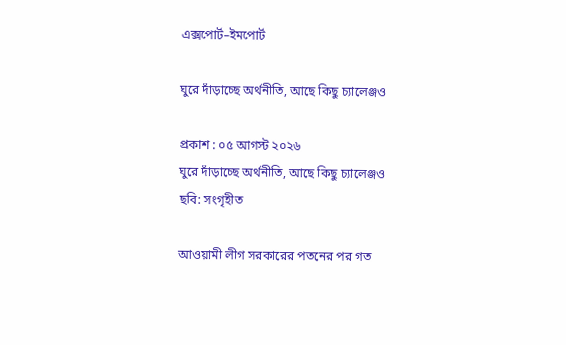এক্সপোর্ট–ইমপোর্ট

ঘুরে দাঁড়াচ্ছে অর্থনীতি, আছে কিছু চ্যালেঞ্জও

প্রকাশ : ০৫ আগস্ট ২০২৬
ঘুরে দাঁড়াচ্ছে অর্থনীতি, আছে কিছু চ্যালেঞ্জও
ছবি: সংগৃহীত

আওয়ামী লীগ সরকারের পতনের পর গত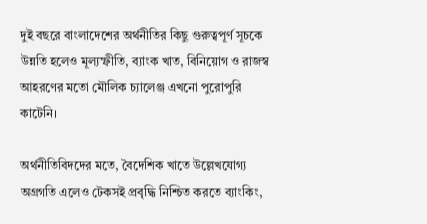দুই বছরে বাংলাদেশের অর্থনীতির কিছু গুরুত্বপূর্ণ সূচকে উন্নতি হলেও মূল্যস্ফীতি, ব্যাংক খাত, বিনিয়োগ ও রাজস্ব আহরণের মতো মৌলিক চ্যালেঞ্জ এখনো পুরোপুরি কাটেনি।

অর্থনীতিবিদদের মতে, বৈদেশিক খাতে উল্লেখযোগ্য অগ্রগতি এলেও টেকসই প্রবৃদ্ধি নিশ্চিত করতে ব্যাংকিং,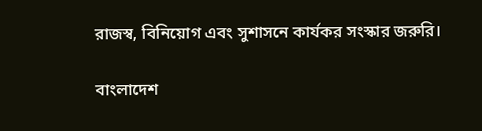রাজস্ব, বিনিয়োগ এবং সুশাসনে কার্যকর সংস্কার জরুরি।

বাংলাদেশ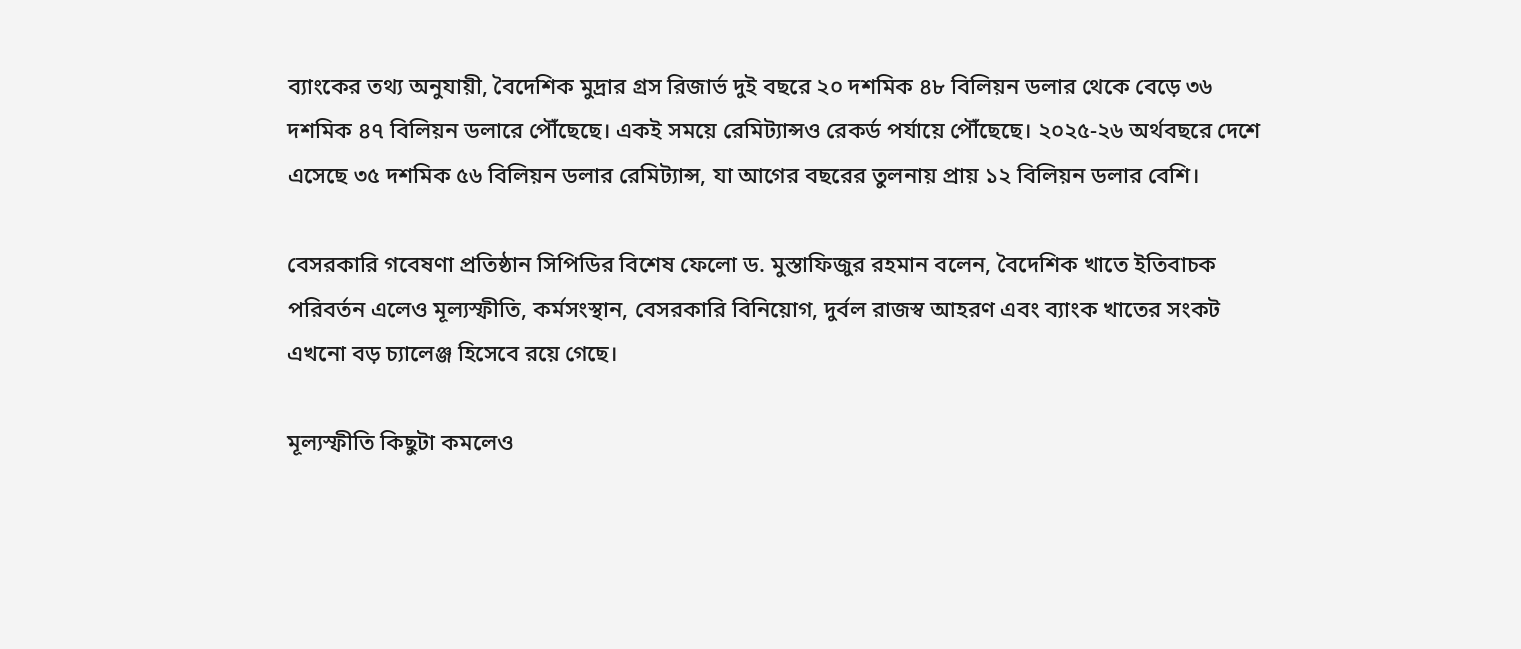ব্যাংকের তথ্য অনুযায়ী, বৈদেশিক মুদ্রার গ্রস রিজার্ভ দুই বছরে ২০ দশমিক ৪৮ বিলিয়ন ডলার থেকে বেড়ে ৩৬ দশমিক ৪৭ বিলিয়ন ডলারে পৌঁছেছে। একই সময়ে রেমিট্যান্সও রেকর্ড পর্যায়ে পৌঁছেছে। ২০২৫-২৬ অর্থবছরে দেশে এসেছে ৩৫ দশমিক ৫৬ বিলিয়ন ডলার রেমিট্যান্স, যা আগের বছরের তুলনায় প্রায় ১২ বিলিয়ন ডলার বেশি।

বেসরকারি গবেষণা প্রতিষ্ঠান সিপিডির বিশেষ ফেলো ড. মুস্তাফিজুর রহমান বলেন, বৈদেশিক খাতে ইতিবাচক পরিবর্তন এলেও মূল্যস্ফীতি, কর্মসংস্থান, বেসরকারি বিনিয়োগ, দুর্বল রাজস্ব আহরণ এবং ব্যাংক খাতের সংকট এখনো বড় চ্যালেঞ্জ হিসেবে রয়ে গেছে।

মূল্যস্ফীতি কিছুটা কমলেও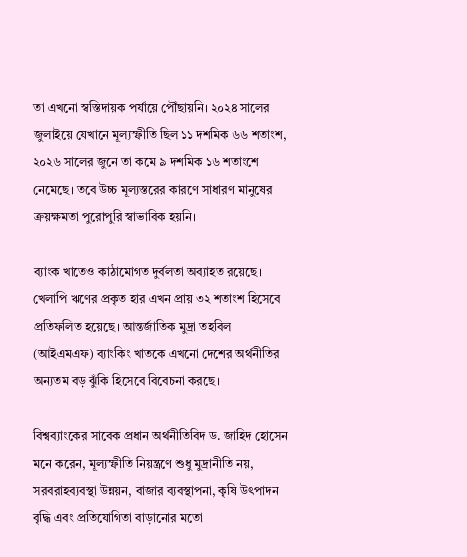তা এখনো স্বস্তিদায়ক পর্যায়ে পৌঁছায়নি। ২০২৪ সালের জুলাইয়ে যেখানে মূল্যস্ফীতি ছিল ১১ দশমিক ৬৬ শতাংশ, ২০২৬ সালের জুনে তা কমে ৯ দশমিক ১৬ শতাংশে নেমেছে। তবে উচ্চ মূল্যস্তরের কারণে সাধারণ মানুষের ক্রয়ক্ষমতা পুরোপুরি স্বাভাবিক হয়নি।

ব্যাংক খাতেও কাঠামোগত দুর্বলতা অব্যাহত রয়েছে। খেলাপি ঋণের প্রকৃত হার এখন প্রায় ৩২ শতাংশ হিসেবে প্রতিফলিত হয়েছে। আন্তর্জাতিক মুদ্রা তহবিল (আইএমএফ) ব্যাংকিং খাতকে এখনো দেশের অর্থনীতির অন্যতম বড় ঝুঁকি হিসেবে বিবেচনা করছে।

বিশ্বব্যাংকের সাবেক প্রধান অর্থনীতিবিদ ড. জাহিদ হোসেন মনে করেন, মূল্যস্ফীতি নিয়ন্ত্রণে শুধু মুদ্রানীতি নয়, সরবরাহব্যবস্থা উন্নয়ন, বাজার ব্যবস্থাপনা, কৃষি উৎপাদন বৃদ্ধি এবং প্রতিযোগিতা বাড়ানোর মতো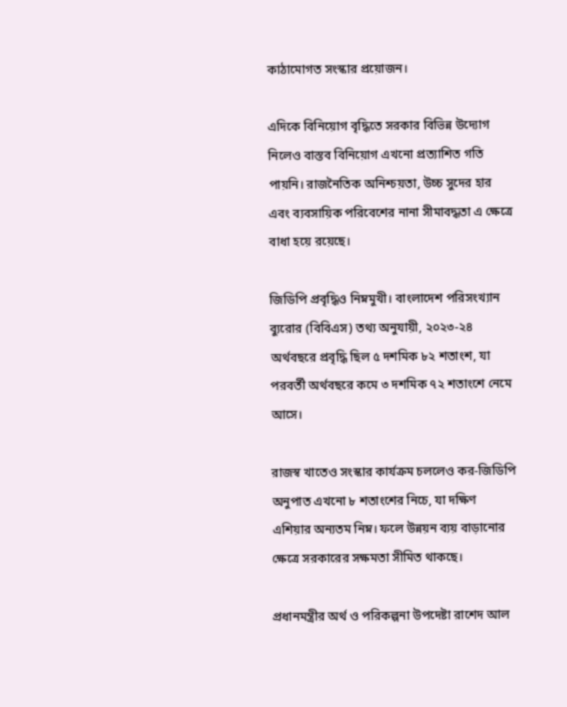কাঠামোগত সংস্কার প্রয়োজন।

এদিকে বিনিয়োগ বৃদ্ধিতে সরকার বিভিন্ন উদ্যোগ নিলেও বাস্তব বিনিয়োগ এখনো প্রত্যাশিত গতি পায়নি। রাজনৈতিক অনিশ্চয়তা, উচ্চ সুদের হার এবং ব্যবসায়িক পরিবেশের নানা সীমাবদ্ধতা এ ক্ষেত্রে বাধা হয়ে রয়েছে।

জিডিপি প্রবৃদ্ধিও নিম্নমুখী। বাংলাদেশ পরিসংখ্যান ব্যুরোর (বিবিএস) তথ্য অনুযায়ী, ২০২৩-২৪ অর্থবছরে প্রবৃদ্ধি ছিল ৫ দশমিক ৮২ শতাংশ, যা পরবর্তী অর্থবছরে কমে ৩ দশমিক ৭২ শতাংশে নেমে আসে।

রাজস্ব খাতেও সংস্কার কার্যক্রম চললেও কর-জিডিপি অনুপাত এখনো ৮ শতাংশের নিচে, যা দক্ষিণ এশিয়ার অন্যতম নিম্ন। ফলে উন্নয়ন ব্যয় বাড়ানোর ক্ষেত্রে সরকারের সক্ষমতা সীমিত থাকছে।

প্রধানমন্ত্রীর অর্থ ও পরিকল্পনা উপদেষ্টা রাশেদ আল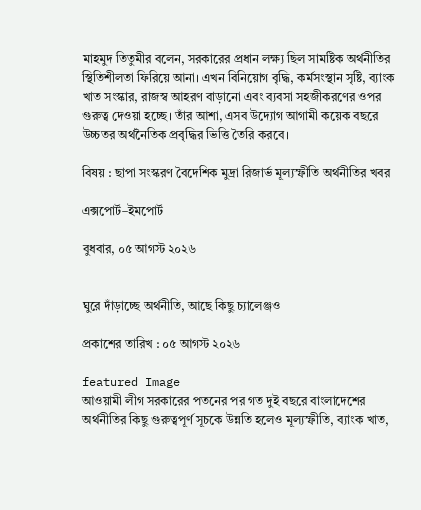মাহমুদ তিতুমীর বলেন, সরকারের প্রধান লক্ষ্য ছিল সামষ্টিক অর্থনীতির স্থিতিশীলতা ফিরিয়ে আনা। এখন বিনিয়োগ বৃদ্ধি, কর্মসংস্থান সৃষ্টি, ব্যাংক খাত সংস্কার, রাজস্ব আহরণ বাড়ানো এবং ব্যবসা সহজীকরণের ওপর গুরুত্ব দেওয়া হচ্ছে। তাঁর আশা, এসব উদ্যোগ আগামী কয়েক বছরে উচ্চতর অর্থনৈতিক প্রবৃদ্ধির ভিত্তি তৈরি করবে।

বিষয় : ছাপা সংস্করণ বৈদেশিক মুদ্রা রিজার্ভ মূল্যস্ফীতি অর্থনীতির খবর

এক্সপোর্ট–ইমপোর্ট

বুধবার, ০৫ আগস্ট ২০২৬


ঘুরে দাঁড়াচ্ছে অর্থনীতি, আছে কিছু চ্যালেঞ্জও

প্রকাশের তারিখ : ০৫ আগস্ট ২০২৬

featured Image
আওয়ামী লীগ সরকারের পতনের পর গত দুই বছরে বাংলাদেশের অর্থনীতির কিছু গুরুত্বপূর্ণ সূচকে উন্নতি হলেও মূল্যস্ফীতি, ব্যাংক খাত,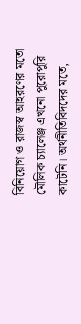বিনিয়োগ ও রাজস্ব আহরণের মতো মৌলিক চ্যালেঞ্জ এখনো পুরোপুরি কাটেনি। অর্থনীতিবিদদের মতে,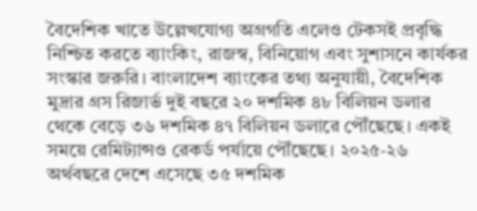বৈদেশিক খাতে উল্লেখযোগ্য অগ্রগতি এলেও টেকসই প্রবৃদ্ধি নিশ্চিত করতে ব্যাংকিং, রাজস্ব, বিনিয়োগ এবং সুশাসনে কার্যকর সংস্কার জরুরি। বাংলাদেশ ব্যাংকের তথ্য অনুযায়ী, বৈদেশিক মুদ্রার গ্রস রিজার্ভ দুই বছরে ২০ দশমিক ৪৮ বিলিয়ন ডলার থেকে বেড়ে ৩৬ দশমিক ৪৭ বিলিয়ন ডলারে পৌঁছেছে। একই সময়ে রেমিট্যান্সও রেকর্ড পর্যায়ে পৌঁছেছে। ২০২৫-২৬ অর্থবছরে দেশে এসেছে ৩৫ দশমিক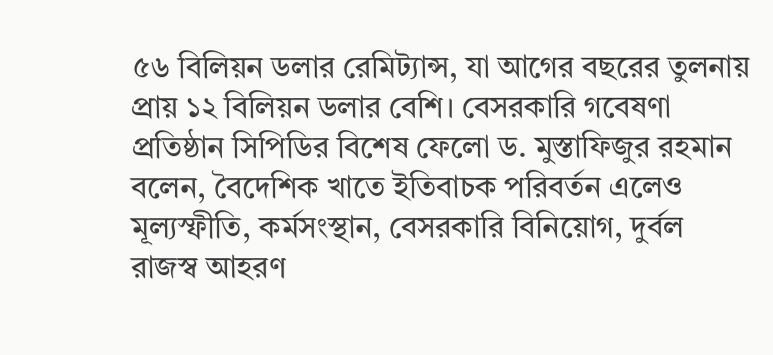৫৬ বিলিয়ন ডলার রেমিট্যান্স, যা আগের বছরের তুলনায় প্রায় ১২ বিলিয়ন ডলার বেশি। বেসরকারি গবেষণা প্রতিষ্ঠান সিপিডির বিশেষ ফেলো ড. মুস্তাফিজুর রহমান বলেন, বৈদেশিক খাতে ইতিবাচক পরিবর্তন এলেও মূল্যস্ফীতি, কর্মসংস্থান, বেসরকারি বিনিয়োগ, দুর্বল রাজস্ব আহরণ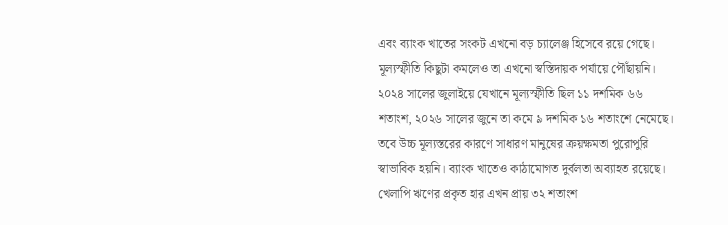এবং ব্যাংক খাতের সংকট এখনো বড় চ্যালেঞ্জ হিসেবে রয়ে গেছে। মূল্যস্ফীতি কিছুটা কমলেও তা এখনো স্বস্তিদায়ক পর্যায়ে পৌঁছায়নি। ২০২৪ সালের জুলাইয়ে যেখানে মূল্যস্ফীতি ছিল ১১ দশমিক ৬৬ শতাংশ, ২০২৬ সালের জুনে তা কমে ৯ দশমিক ১৬ শতাংশে নেমেছে। তবে উচ্চ মূল্যস্তরের কারণে সাধারণ মানুষের ক্রয়ক্ষমতা পুরোপুরি স্বাভাবিক হয়নি। ব্যাংক খাতেও কাঠামোগত দুর্বলতা অব্যাহত রয়েছে। খেলাপি ঋণের প্রকৃত হার এখন প্রায় ৩২ শতাংশ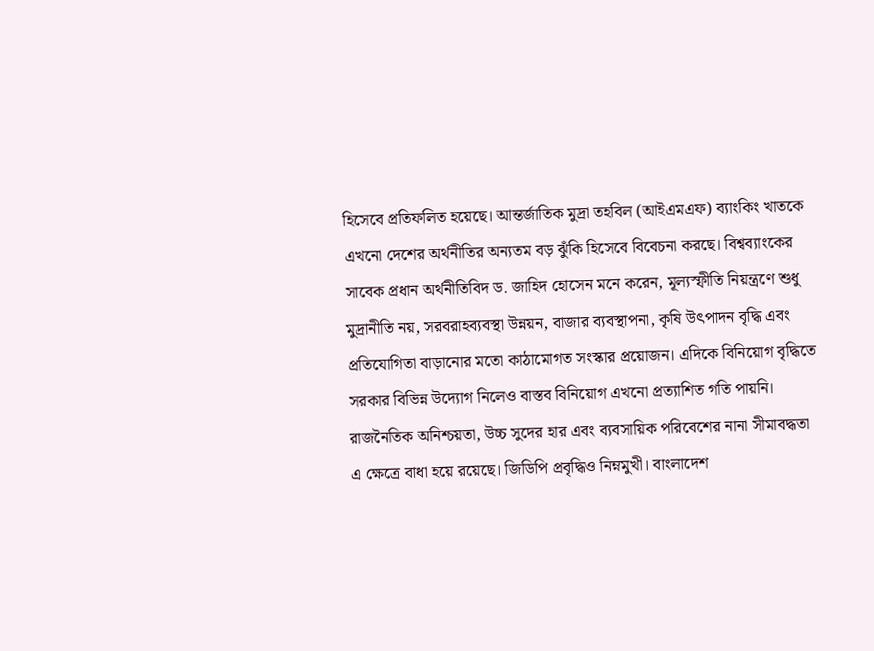হিসেবে প্রতিফলিত হয়েছে। আন্তর্জাতিক মুদ্রা তহবিল (আইএমএফ) ব্যাংকিং খাতকে এখনো দেশের অর্থনীতির অন্যতম বড় ঝুঁকি হিসেবে বিবেচনা করছে। বিশ্বব্যাংকের সাবেক প্রধান অর্থনীতিবিদ ড. জাহিদ হোসেন মনে করেন, মূল্যস্ফীতি নিয়ন্ত্রণে শুধু মুদ্রানীতি নয়, সরবরাহব্যবস্থা উন্নয়ন, বাজার ব্যবস্থাপনা, কৃষি উৎপাদন বৃদ্ধি এবং প্রতিযোগিতা বাড়ানোর মতো কাঠামোগত সংস্কার প্রয়োজন। এদিকে বিনিয়োগ বৃদ্ধিতে সরকার বিভিন্ন উদ্যোগ নিলেও বাস্তব বিনিয়োগ এখনো প্রত্যাশিত গতি পায়নি। রাজনৈতিক অনিশ্চয়তা, উচ্চ সুদের হার এবং ব্যবসায়িক পরিবেশের নানা সীমাবদ্ধতা এ ক্ষেত্রে বাধা হয়ে রয়েছে। জিডিপি প্রবৃদ্ধিও নিম্নমুখী। বাংলাদেশ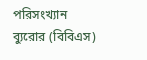পরিসংখ্যান ব্যুরোর (বিবিএস)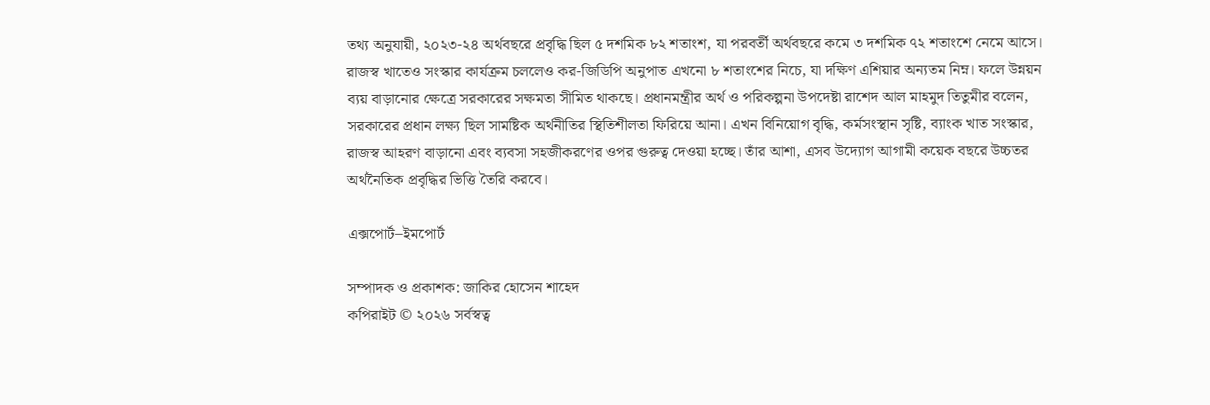তথ্য অনুযায়ী, ২০২৩-২৪ অর্থবছরে প্রবৃদ্ধি ছিল ৫ দশমিক ৮২ শতাংশ, যা পরবর্তী অর্থবছরে কমে ৩ দশমিক ৭২ শতাংশে নেমে আসে। রাজস্ব খাতেও সংস্কার কার্যক্রম চললেও কর-জিডিপি অনুপাত এখনো ৮ শতাংশের নিচে, যা দক্ষিণ এশিয়ার অন্যতম নিম্ন। ফলে উন্নয়ন ব্যয় বাড়ানোর ক্ষেত্রে সরকারের সক্ষমতা সীমিত থাকছে। প্রধানমন্ত্রীর অর্থ ও পরিকল্পনা উপদেষ্টা রাশেদ আল মাহমুদ তিতুমীর বলেন, সরকারের প্রধান লক্ষ্য ছিল সামষ্টিক অর্থনীতির স্থিতিশীলতা ফিরিয়ে আনা। এখন বিনিয়োগ বৃদ্ধি, কর্মসংস্থান সৃষ্টি, ব্যাংক খাত সংস্কার, রাজস্ব আহরণ বাড়ানো এবং ব্যবসা সহজীকরণের ওপর গুরুত্ব দেওয়া হচ্ছে। তাঁর আশা, এসব উদ্যোগ আগামী কয়েক বছরে উচ্চতর অর্থনৈতিক প্রবৃদ্ধির ভিত্তি তৈরি করবে।

এক্সপোর্ট–ইমপোর্ট

সম্পাদক ও প্রকাশক: জাকির হোসেন শাহেদ
কপিরাইট © ২০২৬ সর্বস্বত্ব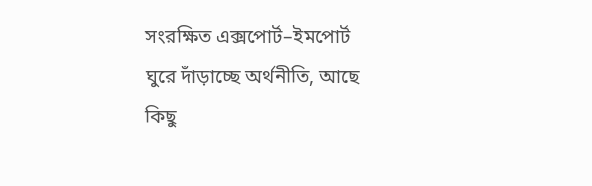সংরক্ষিত এক্সপোর্ট–ইমপোর্ট
ঘুরে দাঁড়াচ্ছে অর্থনীতি, আছে কিছু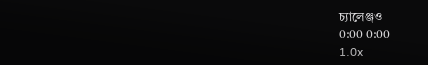চ্যালেঞ্জও
0:00 0:00
1.0x